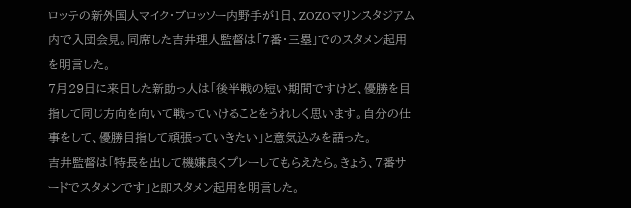ロッテの新外国人マイク・ブロッソー内野手が1日、ZOZOマリンスタジアム内で入団会見。同席した吉井理人監督は「7番・三塁」でのスタメン起用を明言した。
7月29日に来日した新助っ人は「後半戦の短い期間ですけど、優勝を目指して同じ方向を向いて戦っていけることをうれしく思います。自分の仕事をして、優勝目指して頑張っていきたい」と意気込みを語った。
吉井監督は「特長を出して機嫌良くプレーしてもらえたら。きょう、7番サードでスタメンです」と即スタメン起用を明言した。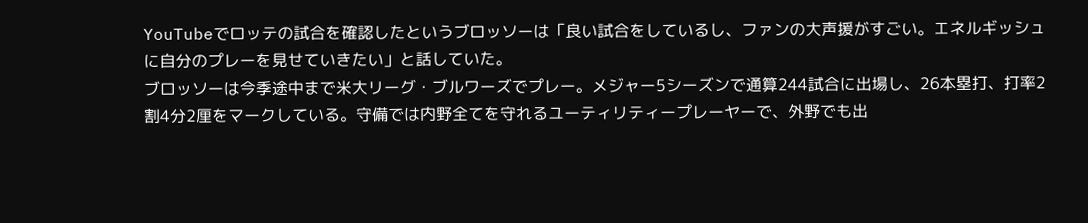YouTubeでロッテの試合を確認したというブロッソーは「良い試合をしているし、ファンの大声援がすごい。エネルギッシュに自分のプレーを見せていきたい」と話していた。
ブロッソーは今季途中まで米大リーグ・ブルワーズでプレー。メジャー5シーズンで通算244試合に出場し、26本塁打、打率2割4分2厘をマークしている。守備では内野全てを守れるユーティリティープレーヤーで、外野でも出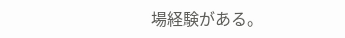場経験がある。